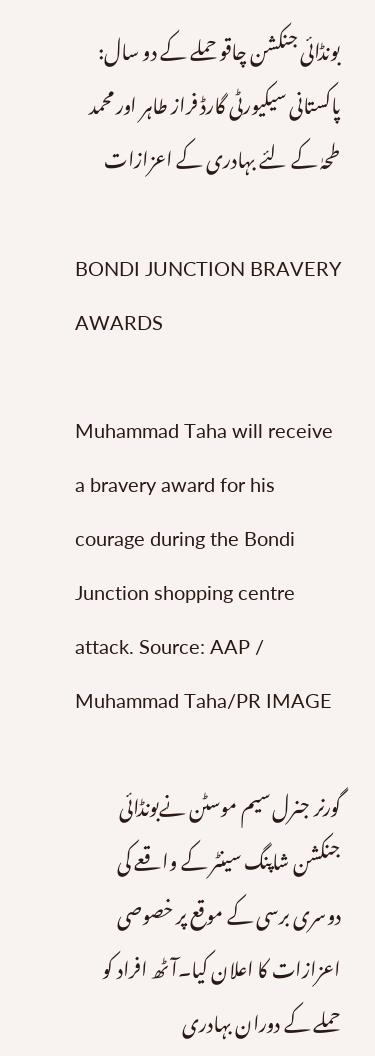بونڈائی جنکشن چاقو حملے کے دو سال: پاکستانی سیکیورٹی گارڈ فراز طاہر اور محمد طحہٰ کے لئے بہادری کے اعزازات

BONDI JUNCTION BRAVERY AWARDS

Muhammad Taha will receive a bravery award for his courage during the Bondi Junction shopping centre attack. Source: AAP / Muhammad Taha/PR IMAGE

گورنر جنرل سیم موسٹن نےبونڈائی جنکشن شاپنگ سینٹر کے واقعے کی دوسری برسی کے موقع پر خصوصی اعزازات کا اعلان کیا۔آٹھ افراد کو حملے کے دوران بہادری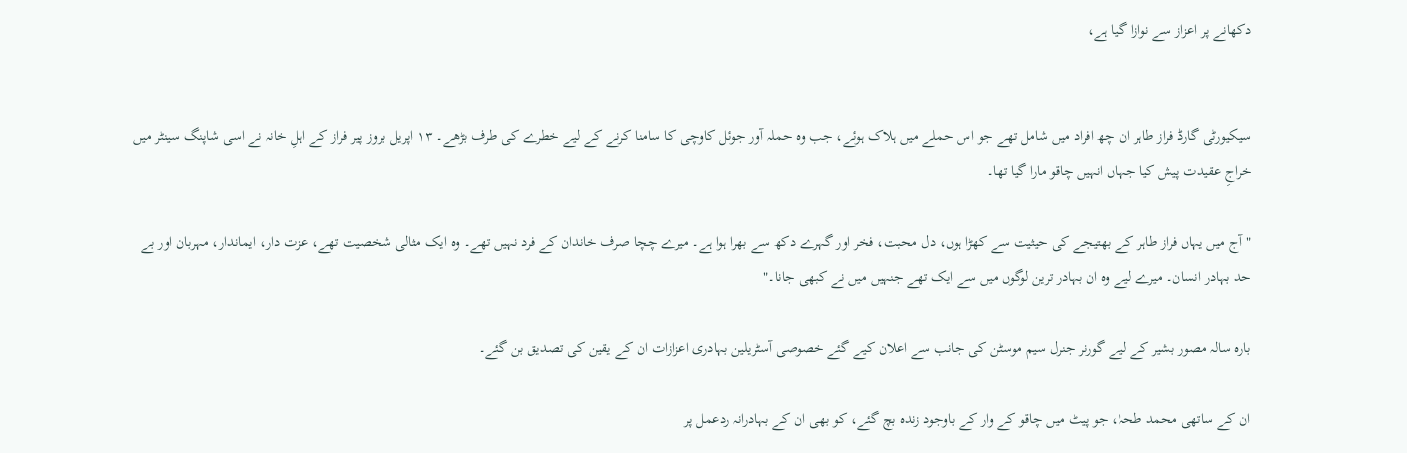دکھانے پر اعزاز سے نوازا گیا ہے،


سیکیورٹی گارڈ فراز طاہر ان چھ افراد میں شامل تھے جو اس حملے میں ہلاک ہوئے، جب وہ حملہ آور جوئل کاوچی کا سامنا کرنے کے لیے خطرے کی طرف بڑھے۔ ۱۳ اپریل بروز پیر فراز کے اہلِ خانہ نے اسی شاپنگ سینٹر میں خراجِ عقیدت پیش کیا جہاں انہیں چاقو مارا گیا تھا۔

"آج میں یہاں فراز طاہر کے بھتیجے کی حیثیت سے کھڑا ہوں، دل محبت، فخر اور گہرے دکھ سے بھرا ہوا ہے۔ میرے چچا صرف خاندان کے فرد نہیں تھے۔ وہ ایک مثالی شخصیت تھے، عزت دار، ایماندار، مہربان اور بے حد بہادر انسان۔ میرے لیے وہ ان بہادر ترین لوگوں میں سے ایک تھے جنہیں میں نے کبھی جانا۔"

بارہ سالہ مصور بشیر کے لیے گورنر جنرل سیم موسٹن کی جانب سے اعلان کیے گئے خصوصی آسٹریلین بہادری اعزازات ان کے یقین کی تصدیق بن گئے۔

ان کے ساتھی محمد طحہٰ، جو پیٹ میں چاقو کے وار کے باوجود زندہ بچ گئے، کو بھی ان کے بہادرانہ ردعمل پر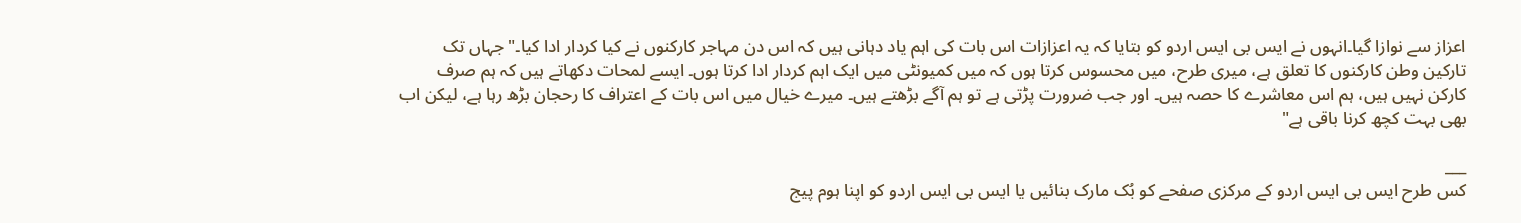اعزاز سے نوازا گیا۔انہوں نے ایس بی ایس اردو کو بتایا کہ یہ اعزازات اس بات کی اہم یاد دہانی ہیں کہ اس دن مہاجر کارکنوں نے کیا کردار ادا کیا۔"جہاں تک تارکین وطن کارکنوں کا تعلق ہے، میری طرح، میں محسوس کرتا ہوں کہ میں کمیونٹی میں ایک اہم کردار ادا کرتا ہوں۔ ایسے لمحات دکھاتے ہیں کہ ہم صرف کارکن نہیں ہیں، ہم اس معاشرے کا حصہ ہیں۔ اور جب ضرورت پڑتی ہے تو ہم آگے بڑھتے ہیں۔ میرے خیال میں اس بات کے اعتراف کا رحجان بڑھ رہا ہے، لیکن اب بھی بہت کچھ کرنا باقی ہے"

___
کس طرح ایس بی ایس اردو کے مرکزی صفحے کو بُک مارک بنائیں یا ایس بی ایس اردو کو اپنا ہوم پیج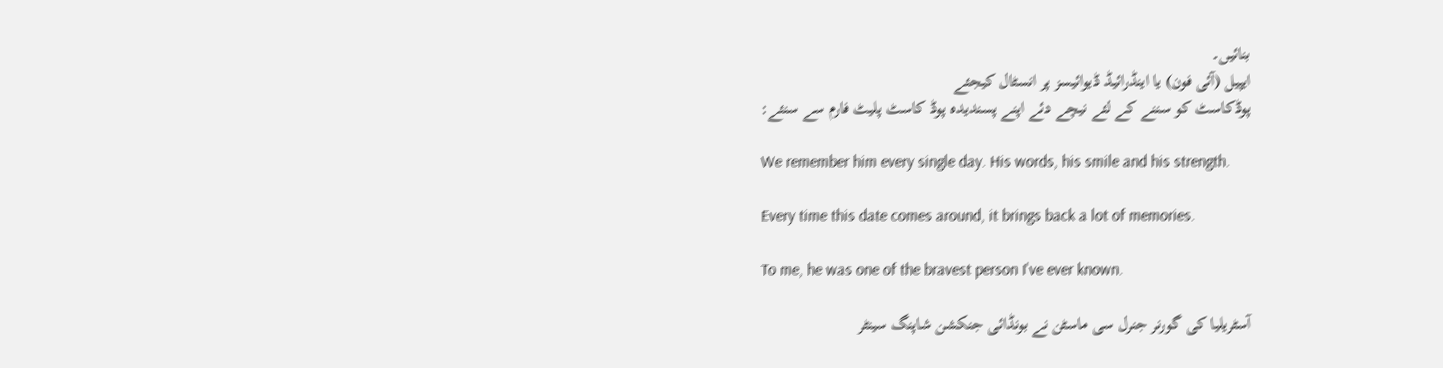بنائیں۔
ایپیل (آئی فون) یا اینڈرائیڈ ڈیوائیسز پر انسٹال کیجئے
پوڈکاسٹ کو سننے کے لئے نیچے دئے اپنے پسندیدہ پوڈ کاسٹ پلیٹ فارم سے سنئے:

We remember him every single day. His words, his smile and his strength.

Every time this date comes around, it brings back a lot of memories.

To me, he was one of the bravest person I've ever known.

آسٹریلیا کی گورنر جنرل سی ماسٹن نے بونڈائی جنکشن شاپنگ سینٹر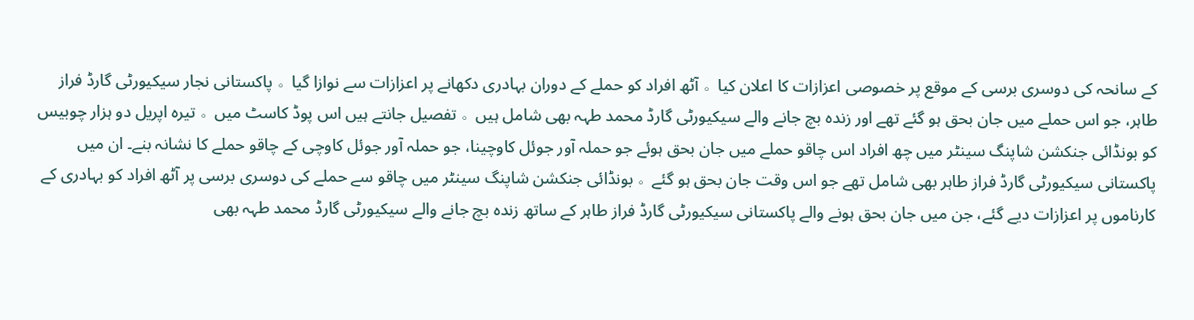کے سانحہ کی دوسری برسی کے موقع پر خصوصی اعزازات کا اعلان کیا。 آٹھ افراد کو حملے کے دوران بہادری دکھانے پر اعزازات سے نوازا گیا。 پاکستانی نجار سیکیورٹی گارڈ فراز طاہر، جو اس حملے میں جان بحق ہو گئے تھے اور زندہ بچ جانے والے سیکیورٹی گارڈ محمد طہہ بھی شامل ہیں。 تفصیل جانتے ہیں اس پوڈ کاسٹ میں。 تیرہ اپریل دو ہزار چوبیس کو بونڈائی جنکشن شاپنگ سینٹر میں چھ افراد اس چاقو حملے میں جان بحق ہوئے جو حملہ آور جوئل کاوچینا، جو حملہ آور جوئل کاوچی کے چاقو حملے کا نشانہ بنے۔ ان میں پاکستانی سیکیورٹی گارڈ فراز طاہر بھی شامل تھے جو اس وقت جان بحق ہو گئے。 بونڈائی جنکشن شاپنگ سینٹر میں چاقو سے حملے کی دوسری برسی پر آٹھ افراد کو بہادری کے کارناموں پر اعزازات دیے گئے، جن میں جان بحق ہونے والے پاکستانی سیکیورٹی گارڈ فراز طاہر کے ساتھ زندہ بچ جانے والے سیکیورٹی گارڈ محمد طہہ بھی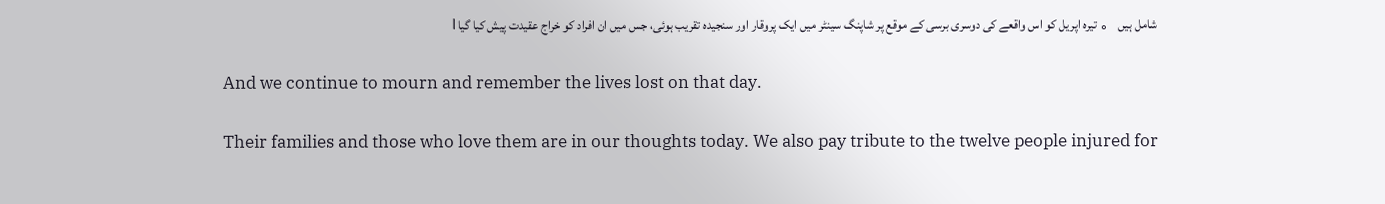شامل ہیں。 تیرہ اپریل کو اس واقعے کی دوسری برسی کے موقع پر شاپنگ سینٹر میں ایک پروقار اور سنجیدہ تقریب ہوئی، جس میں ان افراد کو خراج عقیدت پیش کیا گیا।

And we continue to mourn and remember the lives lost on that day.

Their families and those who love them are in our thoughts today. We also pay tribute to the twelve people injured for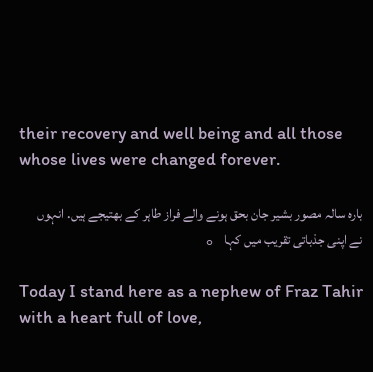their recovery and well being and all those whose lives were changed forever.

بارہ سالہ مصور بشیر جان بحق ہونے والے فراز طاہر کے بھتیجے ہیں. انہوں نے اپنی جذباتی تقریب میں کہا。

Today I stand here as a nephew of Fraz Tahir with a heart full of love,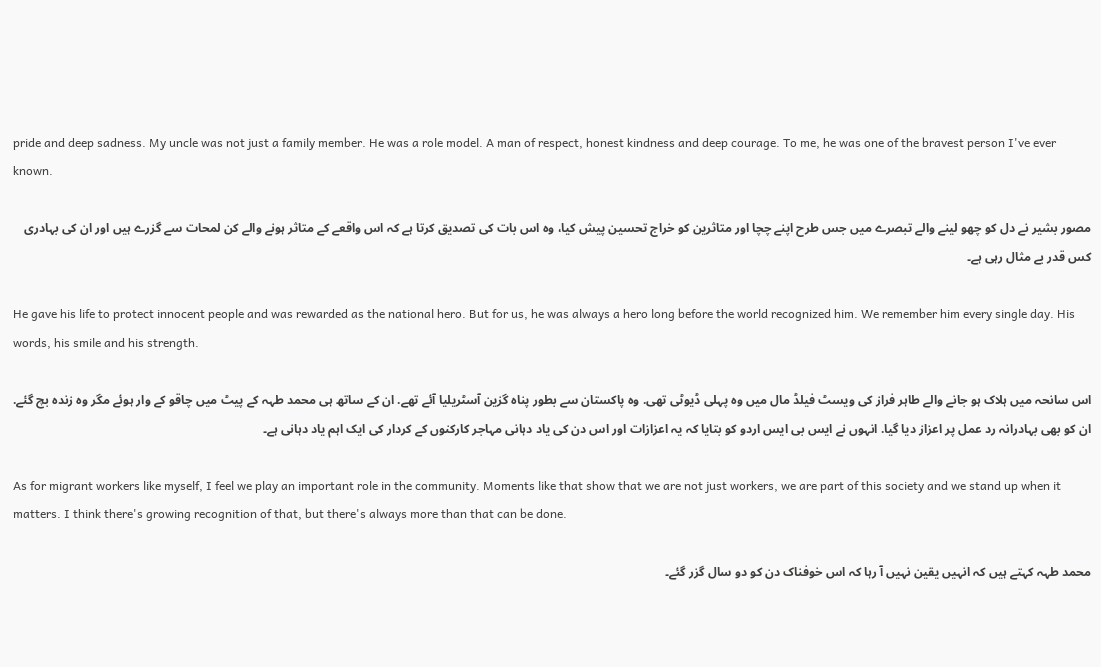pride and deep sadness. My uncle was not just a family member. He was a role model. A man of respect, honest kindness and deep courage. To me, he was one of the bravest person I've ever known.

مصور بشیر نے دل کو چھو لینے والے تبصرے میں جس طرح اپنے چچا اور متاثرین کو خراج تحسین پیش کیا، وہ اس بات کی تصدیق کرتا ہے کہ اس واقعے کے متاثر ہونے والے کن لمحات سے گزرے ہیں اور ان کی بہادری کس قدر بے مثال رہی ہے۔

He gave his life to protect innocent people and was rewarded as the national hero. But for us, he was always a hero long before the world recognized him. We remember him every single day. His words, his smile and his strength.

اس سانحہ میں ہلاک ہو جانے والے طاہر فراز کی ویسٹ فیلڈ مال میں وہ پہلی ڈیوٹی تھی. وہ پاکستان سے بطور پناہ گزین آسٹریلیا آئے تھے. ان کے ساتھ ہی محمد طہہ کے پیٹ میں چاقو کے وار ہوئے مگر وہ زندہ بچ گئے. ان کو بھی بہادرانہ رد عمل پر اعزاز دیا گیا. انہوں نے ایس بی ایس اردو کو بتایا کہ یہ اعزازات اور اس دن کی یاد دہانی مہاجر کارکنوں کے کردار کی ایک اہم یاد دہانی ہے۔

As for migrant workers like myself, I feel we play an important role in the community. Moments like that show that we are not just workers, we are part of this society and we stand up when it matters. I think there's growing recognition of that, but there's always more than that can be done.

محمد طہہ کہتے ہیں کہ انہیں یقین نہیں آ رہا کہ اس خوفناک دن کو دو سال گزر گئے۔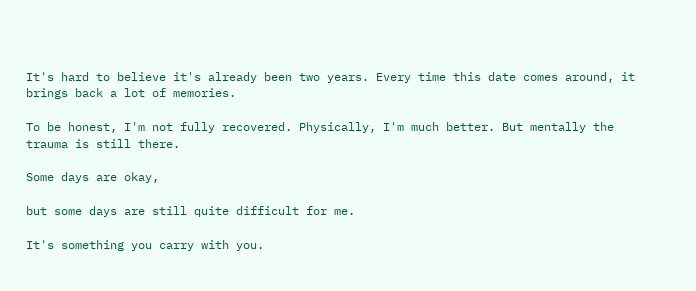It's hard to believe it's already been two years. Every time this date comes around, it brings back a lot of memories.

To be honest, I'm not fully recovered. Physically, I'm much better. But mentally the trauma is still there.

Some days are okay,

but some days are still quite difficult for me.

It's something you carry with you.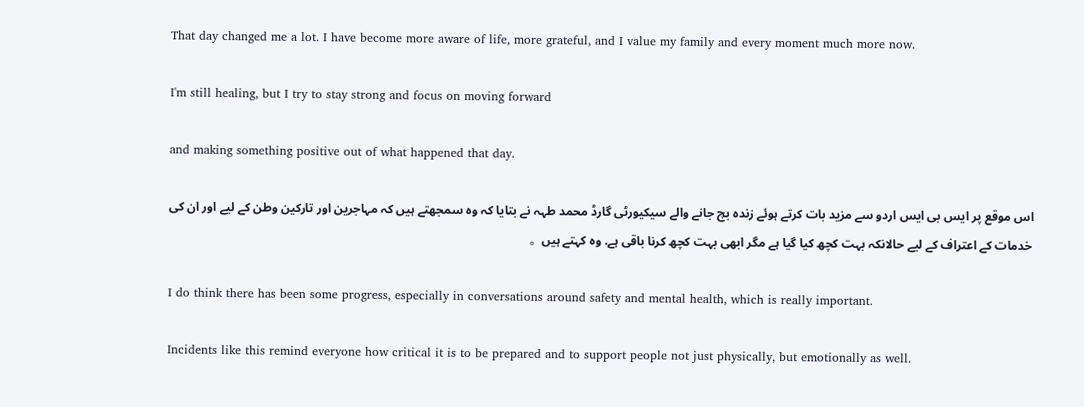That day changed me a lot. I have become more aware of life, more grateful, and I value my family and every moment much more now.

I'm still healing, but I try to stay strong and focus on moving forward

and making something positive out of what happened that day.

اس موقع پر ایس بی ایس اردو سے مزید بات کرتے ہوئے زندہ بچ جانے والے سیکیورٹی گارڈ محمد طہہ نے بتایا کہ وہ سمجھتے ہیں کہ مہاجرین اور تارکین وطن کے لیے اور ان کی خدمات کے اعتراف کے لیے حالانکہ بہت کچھ کیا گیا ہے مگر ابھی بہت کچھ کرنا باقی ہے. وہ کہتے ہیں。

I do think there has been some progress, especially in conversations around safety and mental health, which is really important.

Incidents like this remind everyone how critical it is to be prepared and to support people not just physically, but emotionally as well.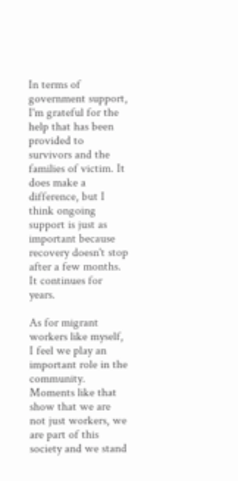In terms of government support, I'm grateful for the help that has been provided to survivors and the families of victim. It does make a difference, but I think ongoing support is just as important because recovery doesn't stop after a few months. It continues for years.

As for migrant workers like myself, I feel we play an important role in the community. Moments like that show that we are not just workers, we are part of this society and we stand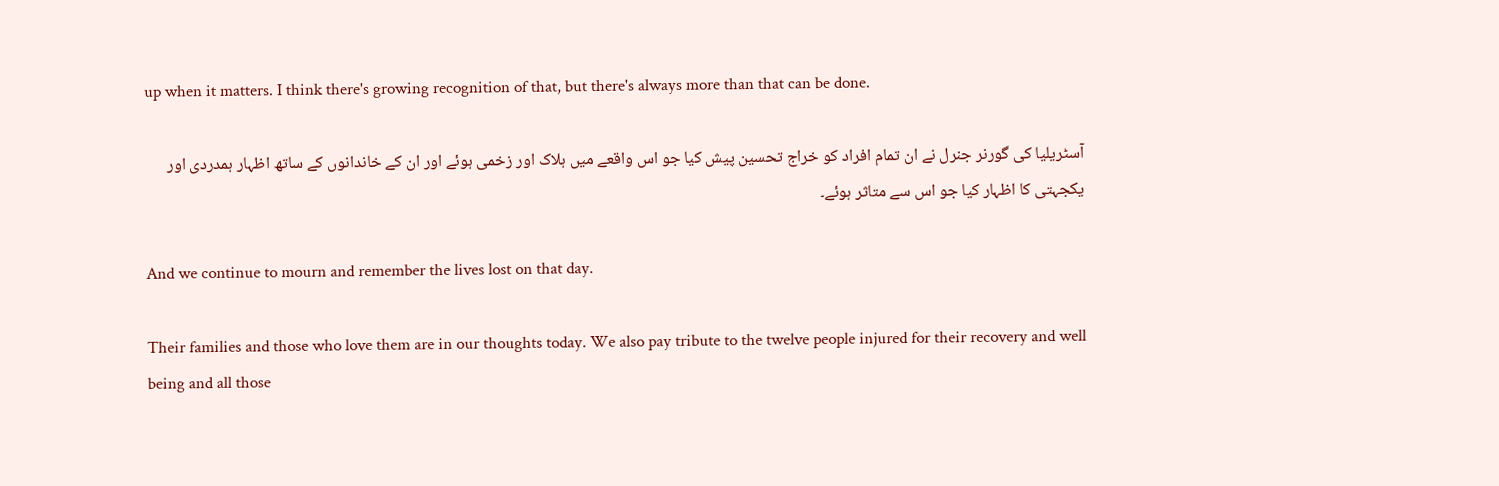up when it matters. I think there's growing recognition of that, but there's always more than that can be done.

آسٹریلیا کی گورنر جنرل نے ان تمام افراد کو خراج تحسین پیش کیا جو اس واقعے میں ہلاک اور زخمی ہوئے اور ان کے خاندانوں کے ساتھ اظہار ہمدردی اور یکجہتی کا اظہار کیا جو اس سے متاثر ہوئے۔

And we continue to mourn and remember the lives lost on that day.

Their families and those who love them are in our thoughts today. We also pay tribute to the twelve people injured for their recovery and well being and all those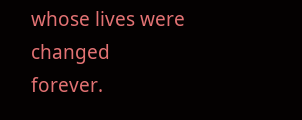whose lives were changed forever.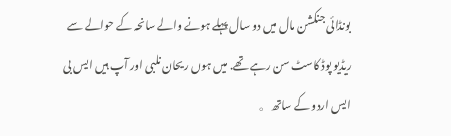بونڈائی جنکشن مال میں دو سال پہلے ہونے والے سانحہ کے حوالے سے ریڈیو پوڈ کاسٹ سن رہے تھے. میں ہوں ریحان نلبی اور آپ ہیں ایس بی ایس اردو کے ساتھ。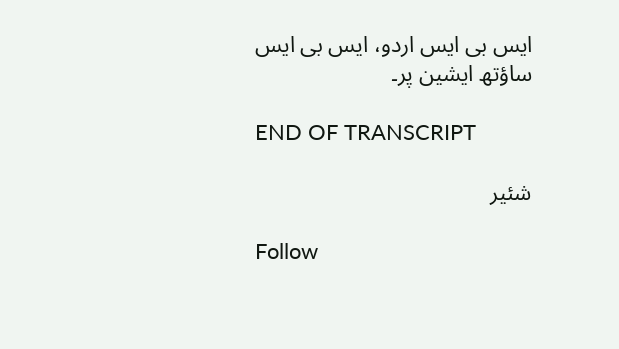ایس بی ایس اردو، ایس بی ایس ساؤتھ ایشین پر۔

END OF TRANSCRIPT

شئیر

Follow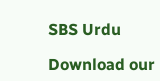SBS Urdu

Download our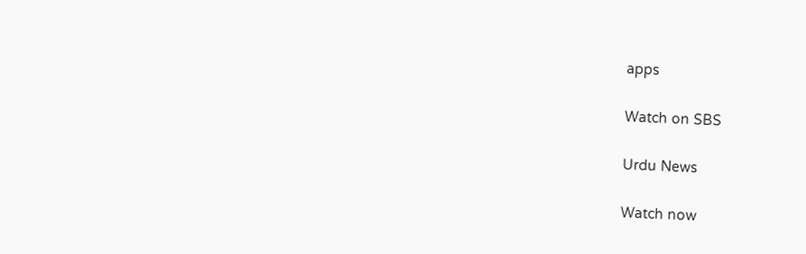apps

Watch on SBS

Urdu News

Watch now